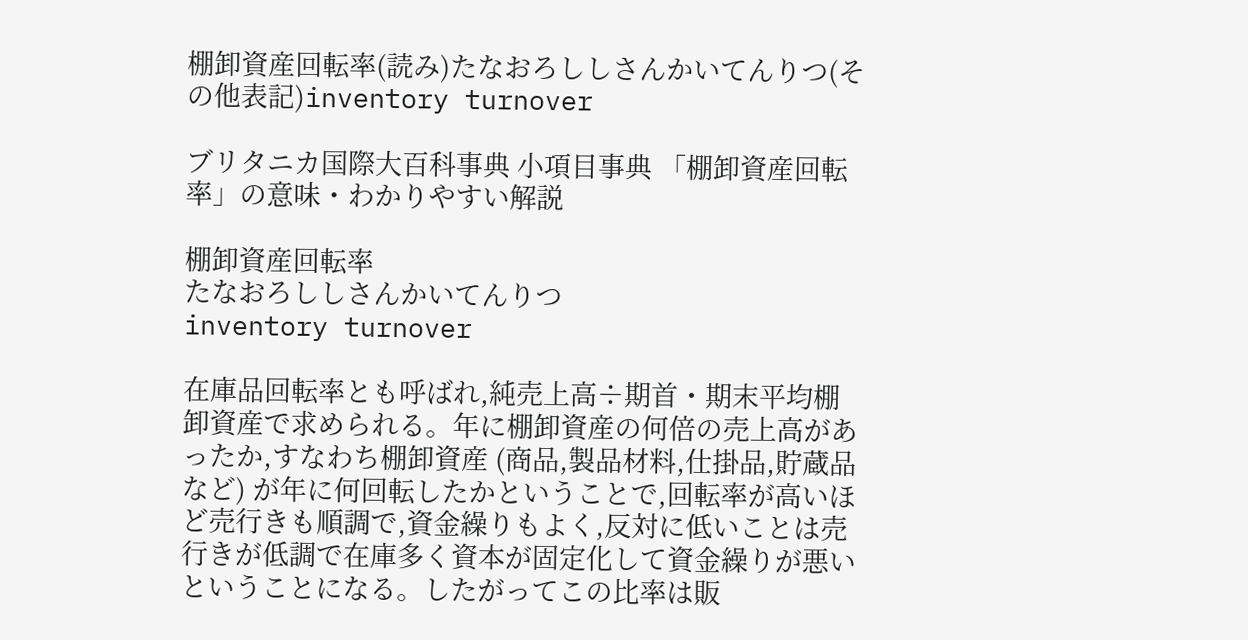棚卸資産回転率(読み)たなおろししさんかいてんりつ(その他表記)inventory turnover

ブリタニカ国際大百科事典 小項目事典 「棚卸資産回転率」の意味・わかりやすい解説

棚卸資産回転率
たなおろししさんかいてんりつ
inventory turnover

在庫品回転率とも呼ばれ,純売上高÷期首・期末平均棚卸資産で求められる。年に棚卸資産の何倍の売上高があったか,すなわち棚卸資産 (商品,製品材料,仕掛品,貯蔵品など) が年に何回転したかということで,回転率が高いほど売行きも順調で,資金繰りもよく,反対に低いことは売行きが低調で在庫多く資本が固定化して資金繰りが悪いということになる。したがってこの比率は販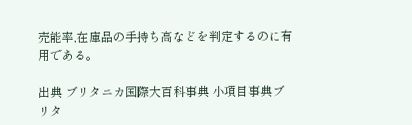売能率,在庫品の手持ち高などを判定するのに有用である。

出典 ブリタニカ国際大百科事典 小項目事典ブリタ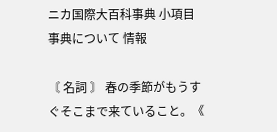ニカ国際大百科事典 小項目事典について 情報

〘 名詞 〙 春の季節がもうすぐそこまで来ていること。《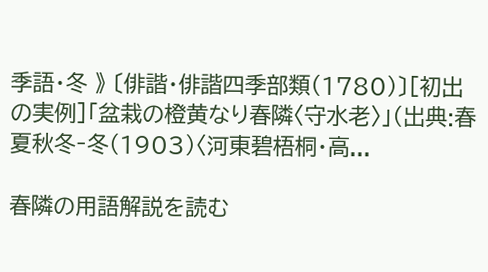季語・冬 》 〔俳諧・俳諧四季部類(1780)〕[初出の実例]「盆栽の橙黄なり春隣〈守水老〉」(出典:春夏秋冬‐冬(1903)〈河東碧梧桐・高...

春隣の用語解説を読む